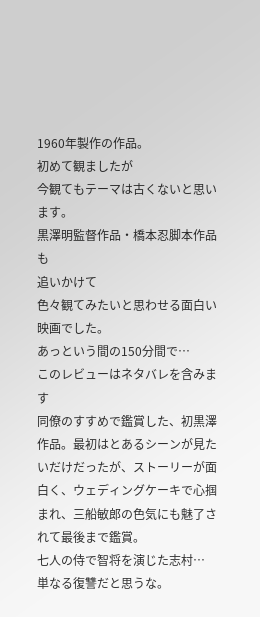1960年製作の作品。
初めて観ましたが
今観てもテーマは古くないと思います。
黒澤明監督作品・橋本忍脚本作品も
追いかけて
色々観てみたいと思わせる面白い映画でした。
あっという間の150分間で…
このレビューはネタバレを含みます
同僚のすすめで鑑賞した、初黒澤作品。最初はとあるシーンが見たいだけだったが、ストーリーが面白く、ウェディングケーキで心掴まれ、三船敏郎の色気にも魅了されて最後まで鑑賞。
七人の侍で智将を演じた志村…
単なる復讐だと思うな。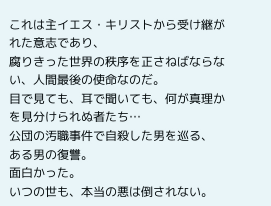これは主イエス・キリストから受け継がれた意志であり、
腐りきった世界の秩序を正さねばならない、人間最後の使命なのだ。
目で見ても、耳で聞いても、何が真理かを見分けられぬ者たち…
公団の汚職事件で自殺した男を巡る、
ある男の復讐。
面白かった。
いつの世も、本当の悪は倒されない。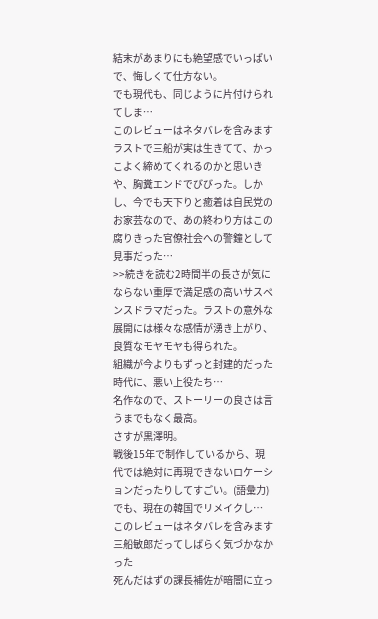結末があまりにも絶望感でいっぱいで、悔しくて仕方ない。
でも現代も、同じように片付けられてしま…
このレビューはネタバレを含みます
ラストで三船が実は生きてて、かっこよく締めてくれるのかと思いきや、胸糞エンドでびびった。しかし、今でも天下りと癒着は自民党のお家芸なので、あの終わり方はこの腐りきった官僚社会への警鐘として見事だった…
>>続きを読む2時間半の長さが気にならない重厚で満足感の高いサスペンスドラマだった。ラストの意外な展開には様々な感情が湧き上がり、良質なモヤモヤも得られた。
組織が今よりもずっと封建的だった時代に、悪い上役たち…
名作なので、ストーリーの良さは言うまでもなく最高。
さすが黒澤明。
戦後15年で制作しているから、現代では絶対に再現できないロケーションだったりしてすごい。(語彙力)
でも、現在の韓国でリメイクし…
このレビューはネタバレを含みます
三船敏郎だってしばらく気づかなかった
死んだはずの課長補佐が暗闇に立っ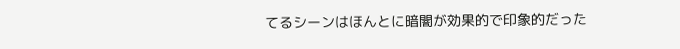てるシーンはほんとに暗闇が効果的で印象的だった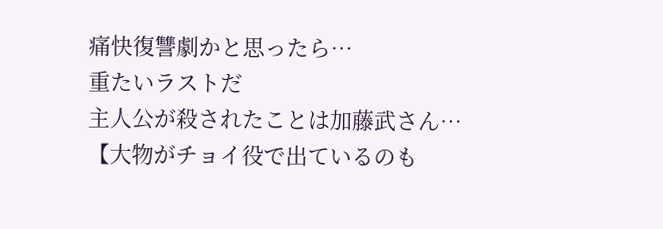痛快復讐劇かと思ったら…
重たいラストだ
主人公が殺されたことは加藤武さん…
【大物がチョイ役で出ているのも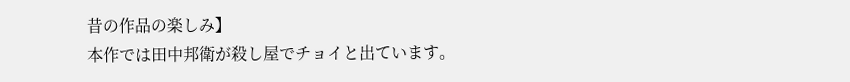昔の作品の楽しみ】
本作では田中邦衛が殺し屋でチョイと出ています。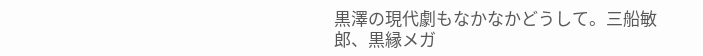黒澤の現代劇もなかなかどうして。三船敏郎、黒縁メガ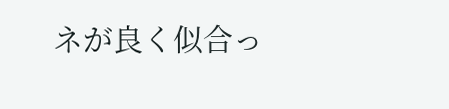ネが良く似合っ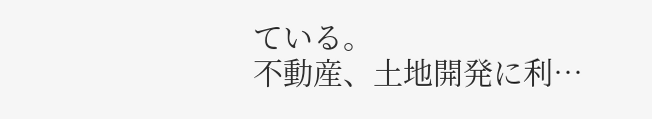ている。
不動産、土地開発に利…